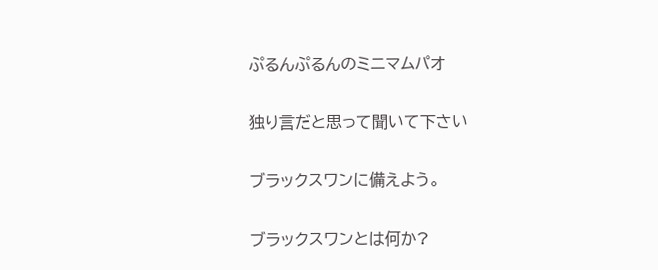ぷるんぷるんのミニマムパオ

独り言だと思って聞いて下さい

ブラックスワンに備えよう。

ブラックスワンとは何か?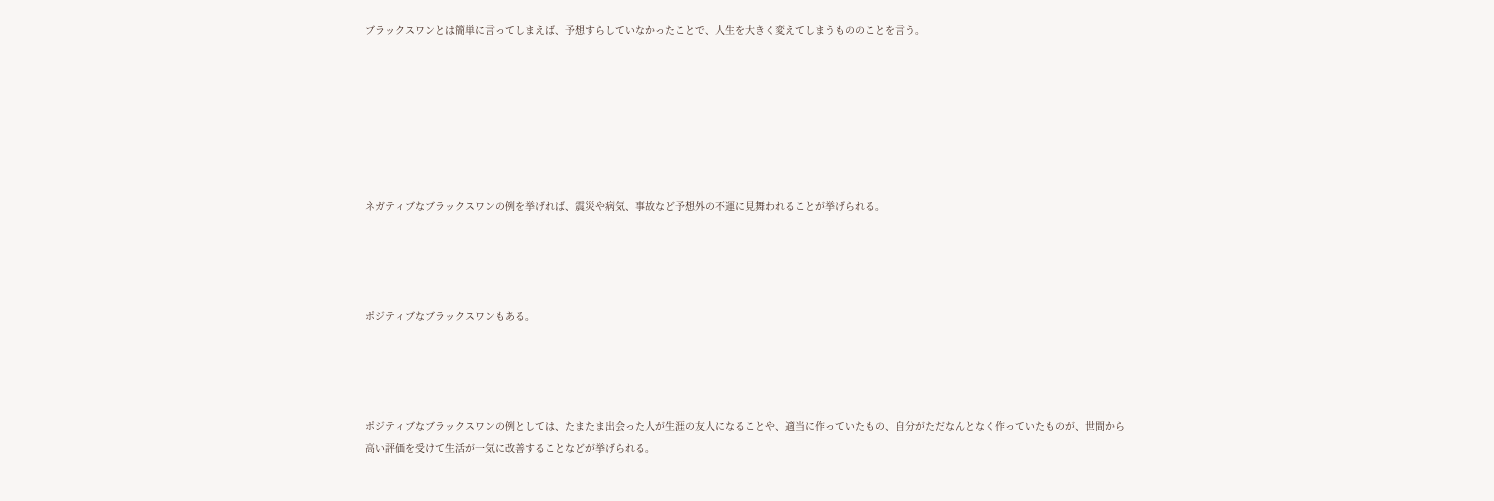ブラックスワンとは簡単に言ってしまえば、予想すらしていなかったことで、人生を大きく変えてしまうもののことを言う。







ネガティブなブラックスワンの例を挙げれば、震災や病気、事故など予想外の不運に見舞われることが挙げられる。




ポジティブなブラックスワンもある。




ポジティブなブラックスワンの例としては、たまたま出会った人が生涯の友人になることや、適当に作っていたもの、自分がただなんとなく作っていたものが、世間から高い評価を受けて生活が一気に改善することなどが挙げられる。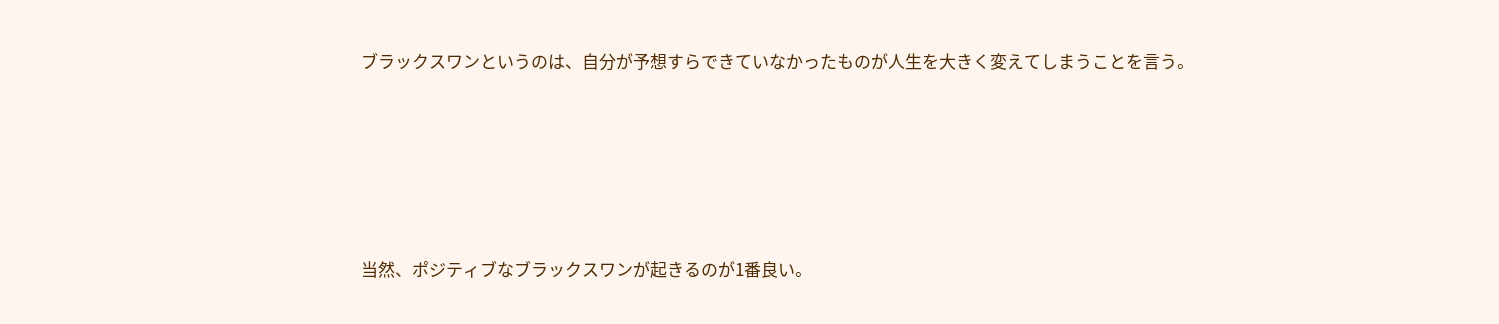ブラックスワンというのは、自分が予想すらできていなかったものが人生を大きく変えてしまうことを言う。







当然、ポジティブなブラックスワンが起きるのが1番良い。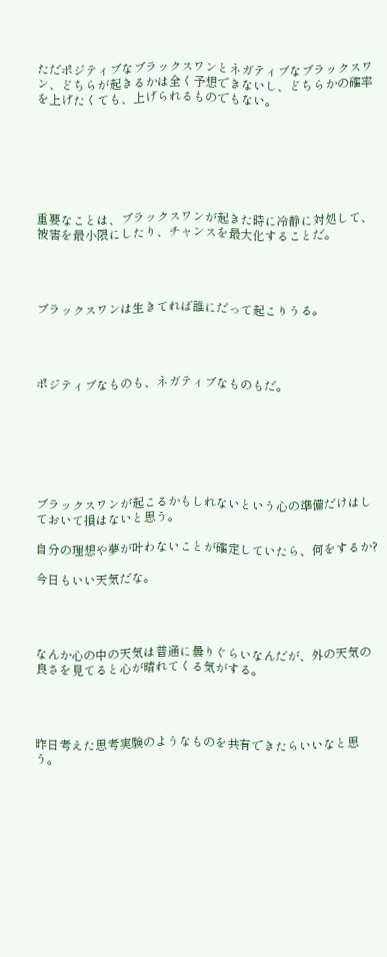ただポジティブなブラックスワンとネガティブなブラックスワン、どちらが起きるかは全く予想できないし、どちらかの確率を上げたくても、上げられるものでもない。







重要なことは、ブラックスワンが起きた時に冷静に対処して、被害を最小限にしたり、チャンスを最大化することだ。




ブラックスワンは生きてれば誰にだって起こりうる。




ポジティブなものも、ネガティブなものもだ。







ブラックスワンが起こるかもしれないという心の準備だけはしておいて損はないと思う。

自分の理想や夢が叶わないことが確定していたら、何をするか?

今日もいい天気だな。




なんか心の中の天気は普通に曇りぐらいなんだが、外の天気の良さを見てると心が晴れてくる気がする。




昨日考えた思考実験のようなものを共有できたらいいなと思う。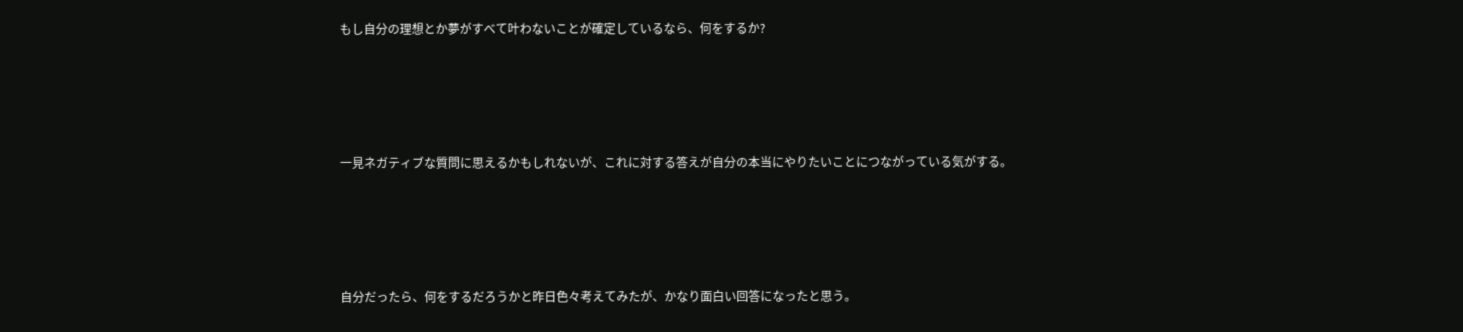もし自分の理想とか夢がすべて叶わないことが確定しているなら、何をするか?




一見ネガティブな質問に思えるかもしれないが、これに対する答えが自分の本当にやりたいことにつながっている気がする。




自分だったら、何をするだろうかと昨日色々考えてみたが、かなり面白い回答になったと思う。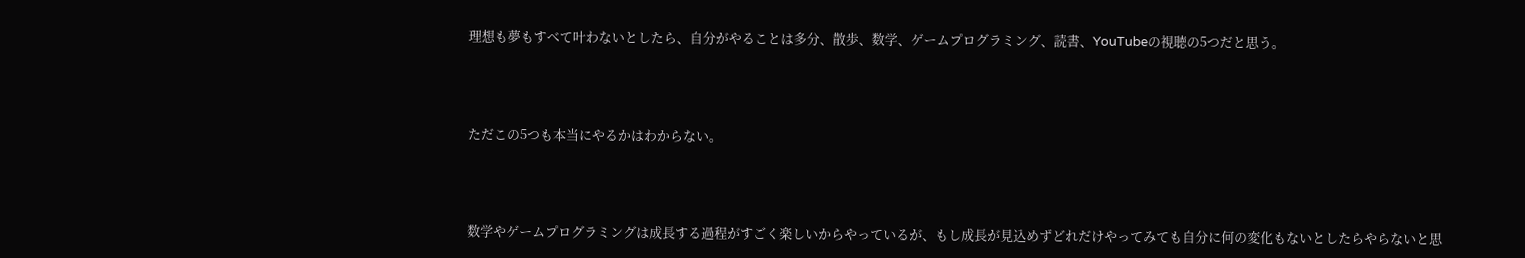理想も夢もすべて叶わないとしたら、自分がやることは多分、散歩、数学、ゲームプログラミング、読書、YouTubeの視聴の5つだと思う。




ただこの5つも本当にやるかはわからない。




数学やゲームプログラミングは成長する過程がすごく楽しいからやっているが、もし成長が見込めずどれだけやってみても自分に何の変化もないとしたらやらないと思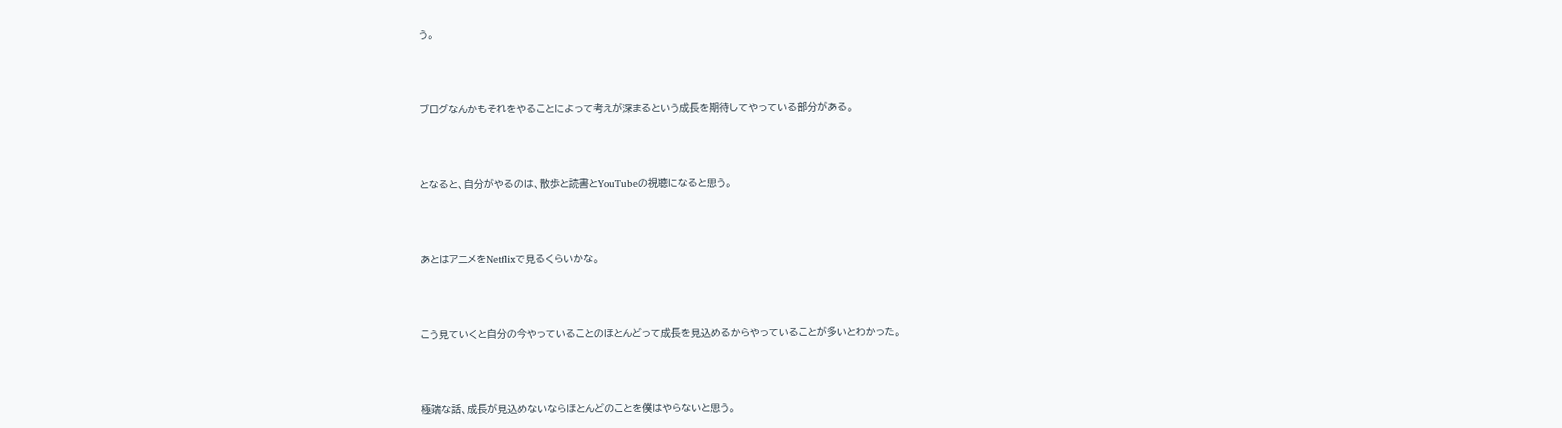う。




ブログなんかもそれをやることによって考えが深まるという成長を期待してやっている部分がある。




となると、自分がやるのは、散歩と読書とYouTubeの視聴になると思う。




あとはアニメをNetflixで見るくらいかな。




こう見ていくと自分の今やっていることのほとんどって成長を見込めるからやっていることが多いとわかった。




極端な話、成長が見込めないならほとんどのことを僕はやらないと思う。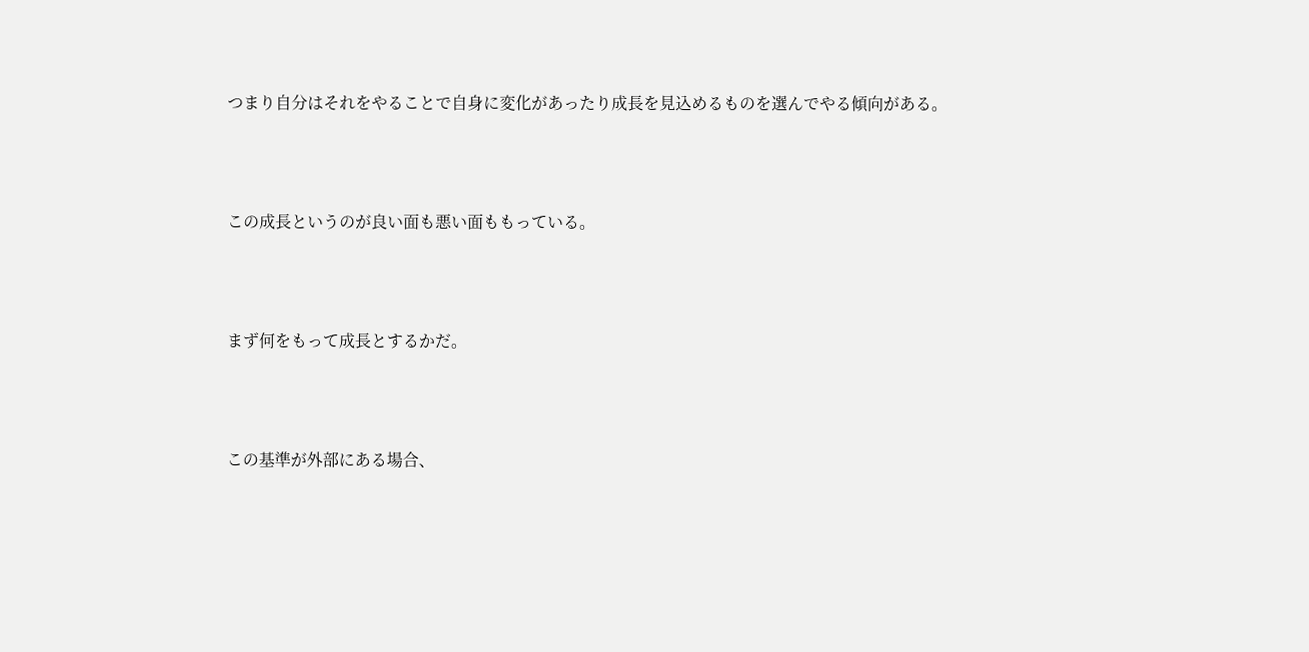つまり自分はそれをやることで自身に変化があったり成長を見込めるものを選んでやる傾向がある。




この成長というのが良い面も悪い面ももっている。




まず何をもって成長とするかだ。




この基準が外部にある場合、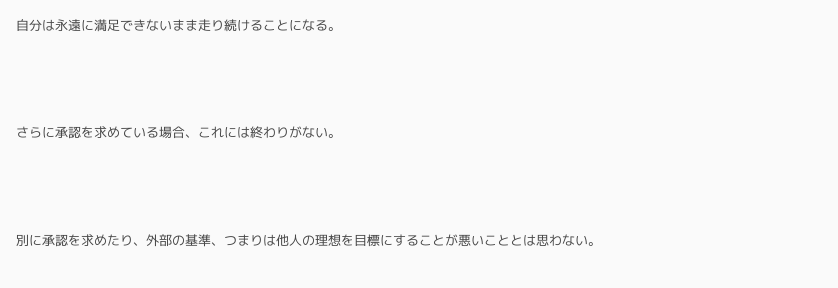自分は永遠に満足できないまま走り続けることになる。




さらに承認を求めている場合、これには終わりがない。




別に承認を求めたり、外部の基準、つまりは他人の理想を目標にすることが悪いこととは思わない。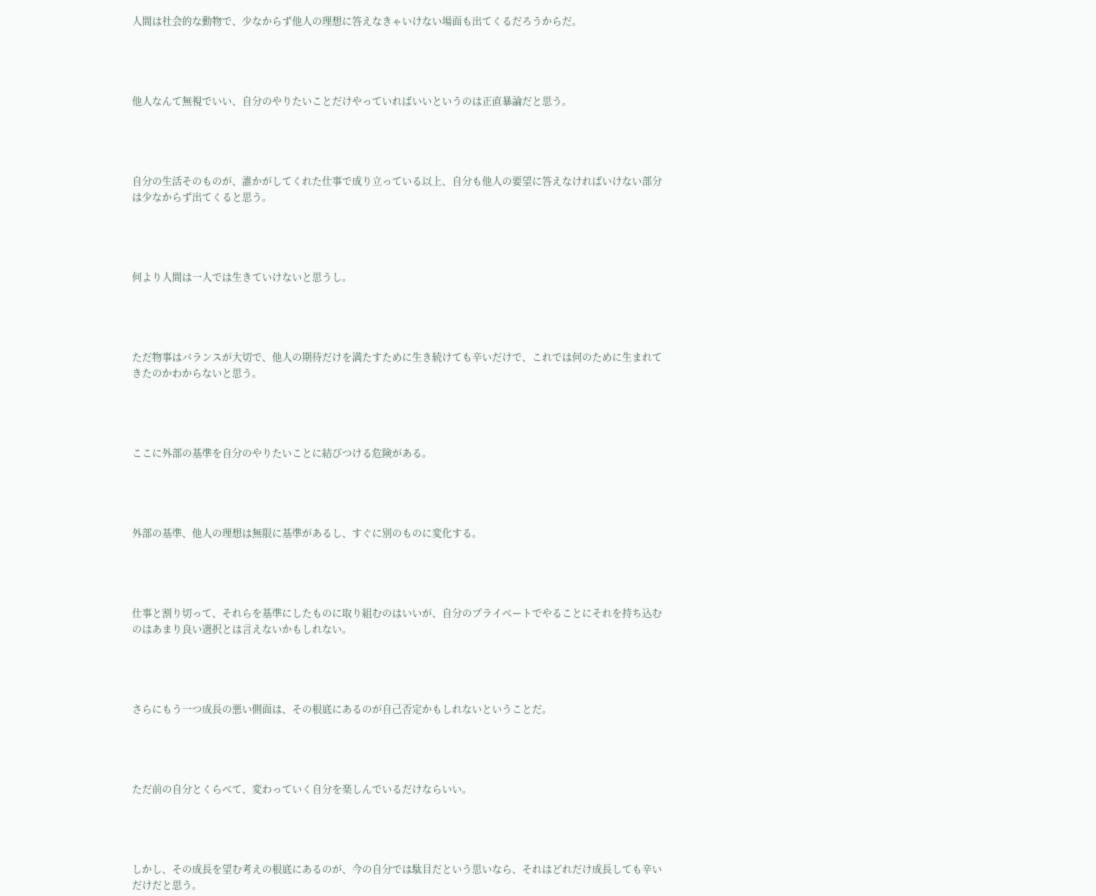人間は社会的な動物で、少なからず他人の理想に答えなきゃいけない場面も出てくるだろうからだ。




他人なんて無視でいい、自分のやりたいことだけやっていればいいというのは正直暴論だと思う。




自分の生活そのものが、誰かがしてくれた仕事で成り立っている以上、自分も他人の要望に答えなければいけない部分は少なからず出てくると思う。




何より人間は一人では生きていけないと思うし。




ただ物事はバランスが大切で、他人の期待だけを満たすために生き続けても辛いだけで、これでは何のために生まれてきたのかわからないと思う。




ここに外部の基準を自分のやりたいことに結びつける危険がある。




外部の基準、他人の理想は無限に基準があるし、すぐに別のものに変化する。




仕事と割り切って、それらを基準にしたものに取り組むのはいいが、自分のプライベートでやることにそれを持ち込むのはあまり良い選択とは言えないかもしれない。




さらにもう一つ成長の悪い側面は、その根底にあるのが自己否定かもしれないということだ。




ただ前の自分とくらべて、変わっていく自分を楽しんでいるだけならいい。




しかし、その成長を望む考えの根底にあるのが、今の自分では駄目だという思いなら、それはどれだけ成長しても辛いだけだと思う。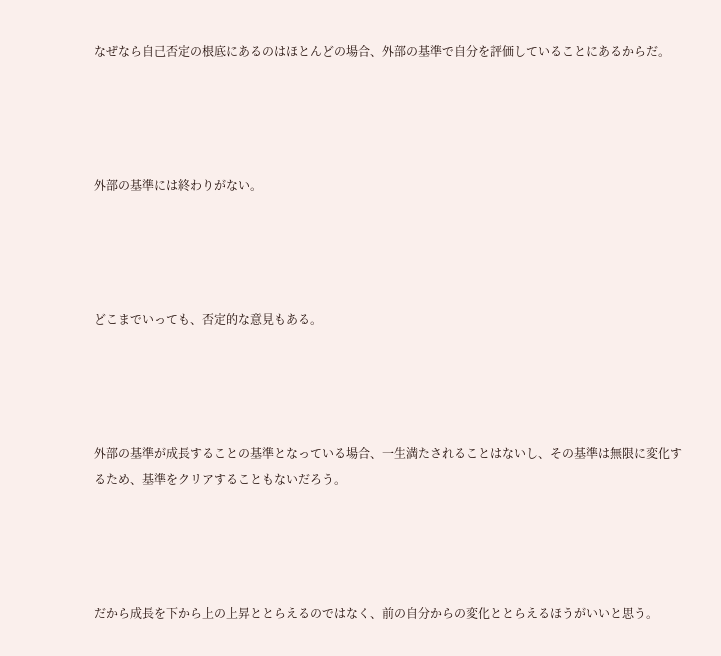なぜなら自己否定の根底にあるのはほとんどの場合、外部の基準で自分を評価していることにあるからだ。




外部の基準には終わりがない。




どこまでいっても、否定的な意見もある。




外部の基準が成長することの基準となっている場合、一生満たされることはないし、その基準は無限に変化するため、基準をクリアすることもないだろう。




だから成長を下から上の上昇ととらえるのではなく、前の自分からの変化ととらえるほうがいいと思う。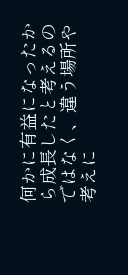何かに有益になったから成長したと考えるのではなく、違う場所や考えに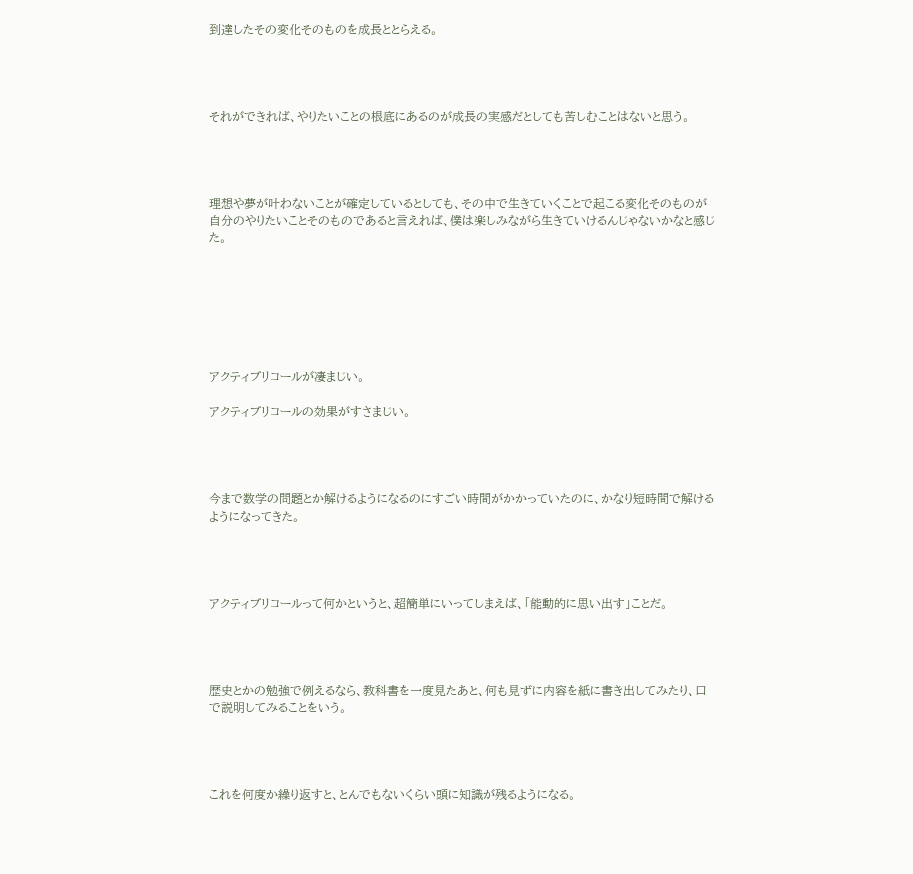到達したその変化そのものを成長ととらえる。




それができれば、やりたいことの根底にあるのが成長の実感だとしても苦しむことはないと思う。




理想や夢が叶わないことが確定しているとしても、その中で生きていくことで起こる変化そのものが自分のやりたいことそのものであると言えれば、僕は楽しみながら生きていけるんじゃないかなと感じた。







アクティブリコールが凄まじい。

アクティブリコールの効果がすさまじい。




今まで数学の問題とか解けるようになるのにすごい時間がかかっていたのに、かなり短時間で解けるようになってきた。




アクティブリコールって何かというと、超簡単にいってしまえば、「能動的に思い出す」ことだ。




歴史とかの勉強で例えるなら、教科書を一度見たあと、何も見ずに内容を紙に書き出してみたり、口で説明してみることをいう。




これを何度か繰り返すと、とんでもないくらい頭に知識が残るようになる。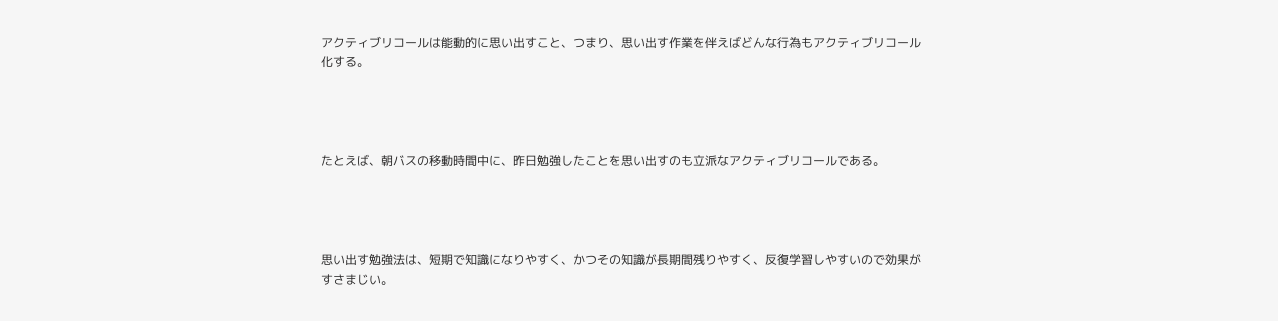アクティブリコールは能動的に思い出すこと、つまり、思い出す作業を伴えばどんな行為もアクティブリコール化する。




たとえば、朝バスの移動時間中に、昨日勉強したことを思い出すのも立派なアクティブリコールである。




思い出す勉強法は、短期で知識になりやすく、かつその知識が長期間残りやすく、反復学習しやすいので効果がすさまじい。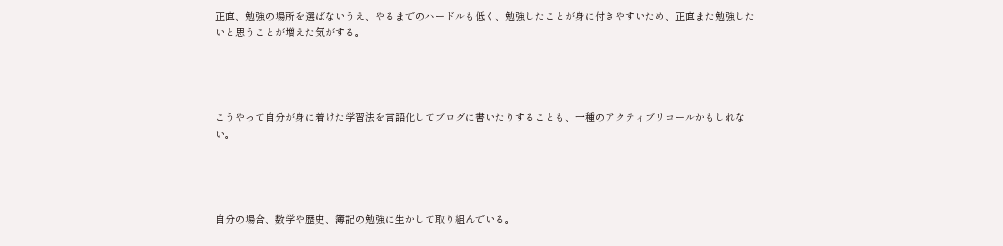正直、勉強の場所を選ばないうえ、やるまでのハードルも低く、勉強したことが身に付きやすいため、正直また勉強したいと思うことが増えた気がする。




こうやって自分が身に着けた学習法を言語化してブログに書いたりすることも、一種のアクティブリコールかもしれない。




自分の場合、数学や歴史、簿記の勉強に生かして取り組んでいる。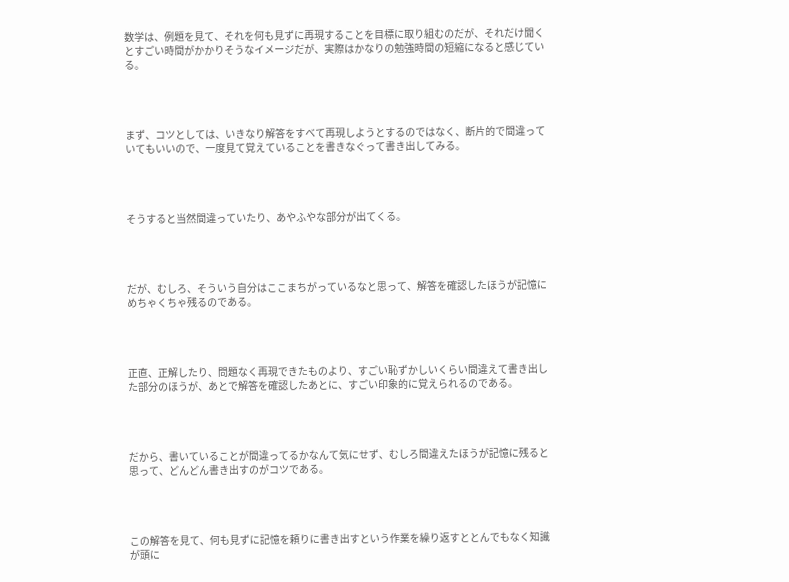数学は、例題を見て、それを何も見ずに再現することを目標に取り組むのだが、それだけ聞くとすごい時間がかかりそうなイメージだが、実際はかなりの勉強時間の短縮になると感じている。




まず、コツとしては、いきなり解答をすべて再現しようとするのではなく、断片的で間違っていてもいいので、一度見て覚えていることを書きなぐって書き出してみる。




そうすると当然間違っていたり、あやふやな部分が出てくる。




だが、むしろ、そういう自分はここまちがっているなと思って、解答を確認したほうが記憶にめちゃくちゃ残るのである。




正直、正解したり、問題なく再現できたものより、すごい恥ずかしいくらい間違えて書き出した部分のほうが、あとで解答を確認したあとに、すごい印象的に覚えられるのである。




だから、書いていることが間違ってるかなんて気にせず、むしろ間違えたほうが記憶に残ると思って、どんどん書き出すのがコツである。




この解答を見て、何も見ずに記憶を頼りに書き出すという作業を繰り返すととんでもなく知識が頭に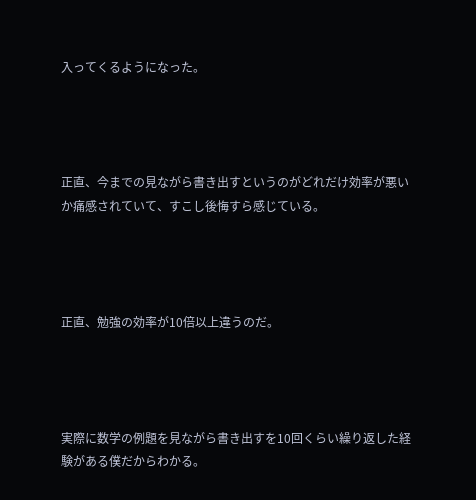入ってくるようになった。




正直、今までの見ながら書き出すというのがどれだけ効率が悪いか痛感されていて、すこし後悔すら感じている。




正直、勉強の効率が10倍以上違うのだ。




実際に数学の例題を見ながら書き出すを10回くらい繰り返した経験がある僕だからわかる。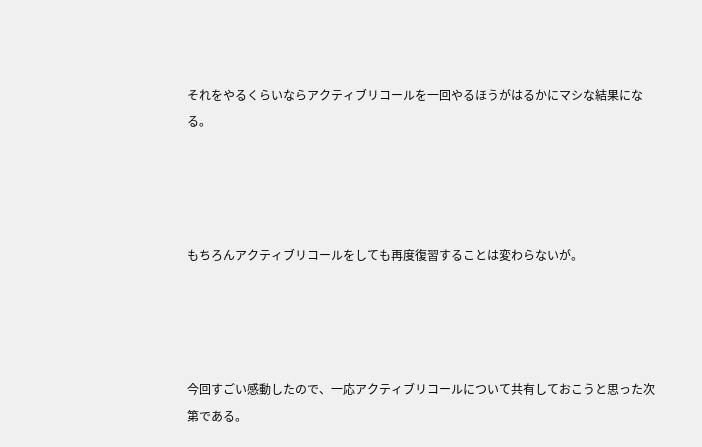それをやるくらいならアクティブリコールを一回やるほうがはるかにマシな結果になる。




もちろんアクティブリコールをしても再度復習することは変わらないが。




今回すごい感動したので、一応アクティブリコールについて共有しておこうと思った次第である。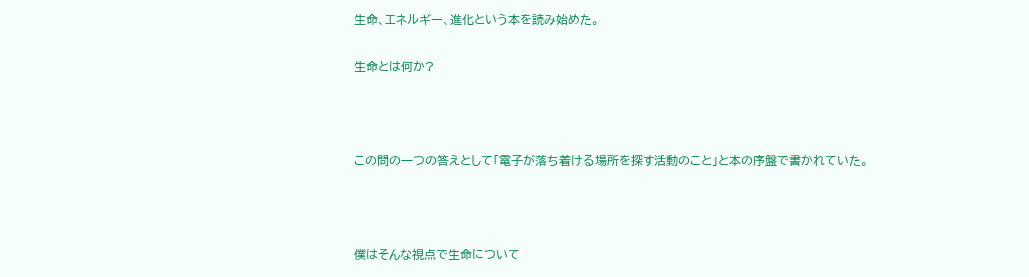生命、エネルギー、進化という本を読み始めた。

生命とは何か?



この問の一つの答えとして「電子が落ち着ける場所を探す活動のこと」と本の序盤で書かれていた。



僕はそんな視点で生命について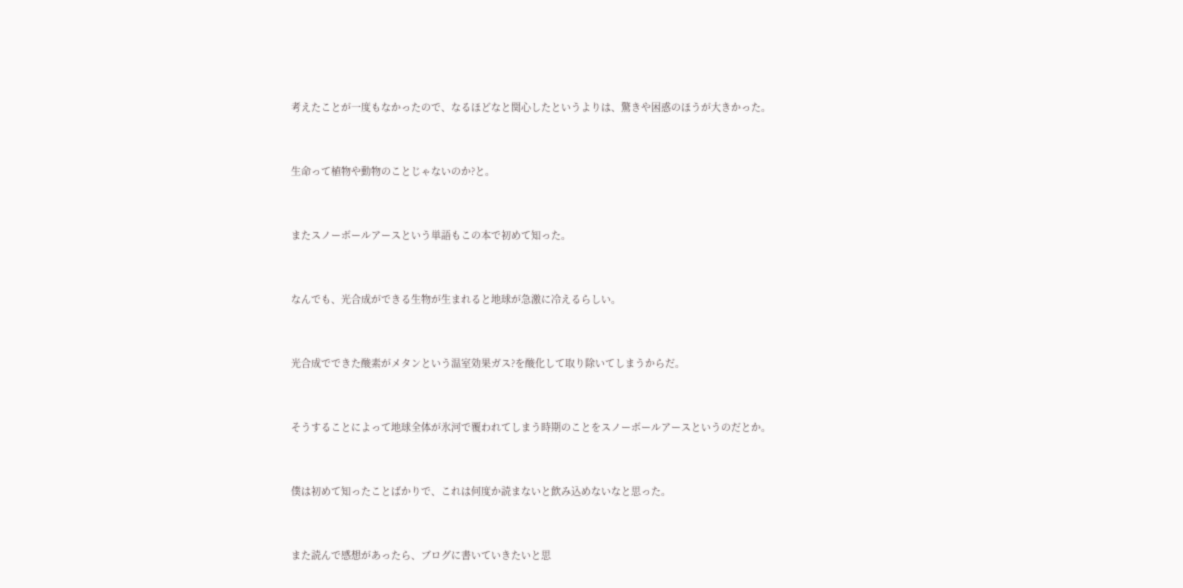考えたことが一度もなかったので、なるほどなと関心したというよりは、驚きや困惑のほうが大きかった。



生命って植物や動物のことじゃないのか?と。



またスノーボールアースという単語もこの本で初めて知った。



なんでも、光合成ができる生物が生まれると地球が急激に冷えるらしい。



光合成でできた酸素がメタンという温室効果ガス?を酸化して取り除いてしまうからだ。



そうすることによって地球全体が氷河で覆われてしまう時期のことをスノーボールアースというのだとか。



僕は初めて知ったことばかりで、これは何度か読まないと飲み込めないなと思った。



また読んで感想があったら、ブログに書いていきたいと思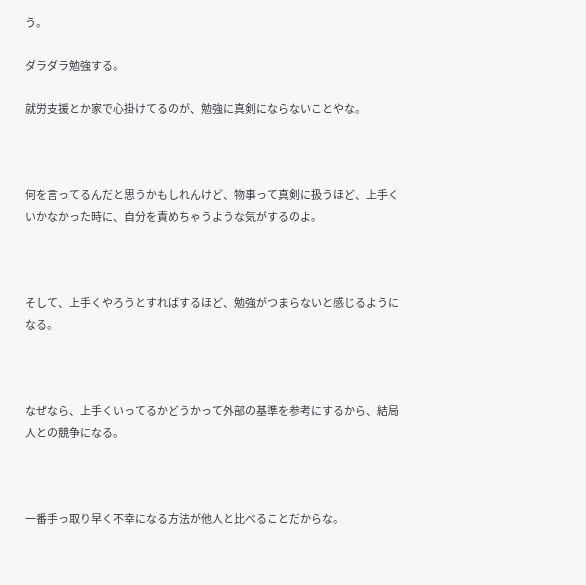う。

ダラダラ勉強する。

就労支援とか家で心掛けてるのが、勉強に真剣にならないことやな。



何を言ってるんだと思うかもしれんけど、物事って真剣に扱うほど、上手くいかなかった時に、自分を責めちゃうような気がするのよ。



そして、上手くやろうとすればするほど、勉強がつまらないと感じるようになる。



なぜなら、上手くいってるかどうかって外部の基準を参考にするから、結局人との競争になる。



一番手っ取り早く不幸になる方法が他人と比べることだからな。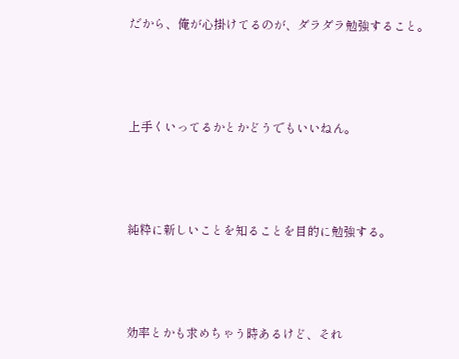だから、俺が心掛けてるのが、ダラダラ勉強すること。



上手くいってるかとかどうでもいいねん。



純粋に新しいことを知ることを目的に勉強する。



効率とかも求めちゃう時あるけど、それ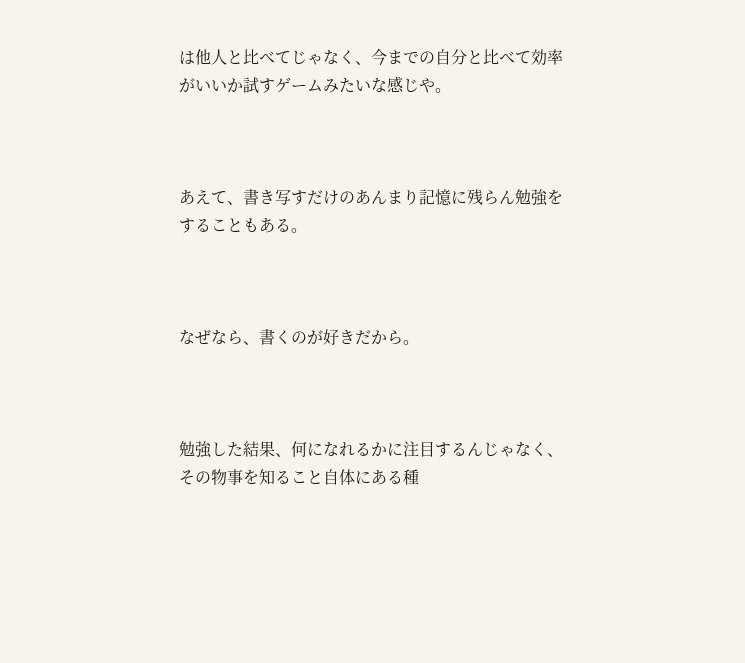は他人と比べてじゃなく、今までの自分と比べて効率がいいか試すゲームみたいな感じや。



あえて、書き写すだけのあんまり記憶に残らん勉強をすることもある。



なぜなら、書くのが好きだから。



勉強した結果、何になれるかに注目するんじゃなく、その物事を知ること自体にある種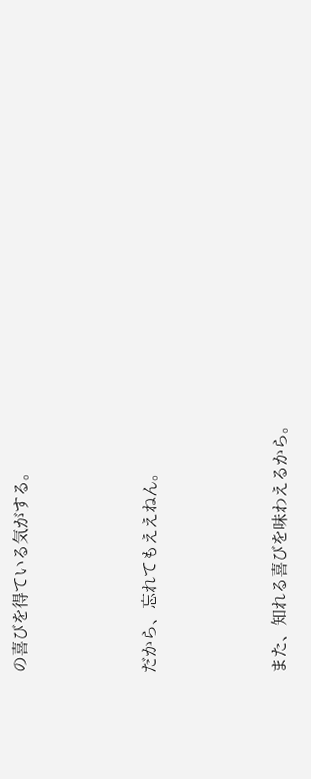の喜びを得ている気がする。



だから、忘れてもええねん。



また、知れる喜びを味わえるから。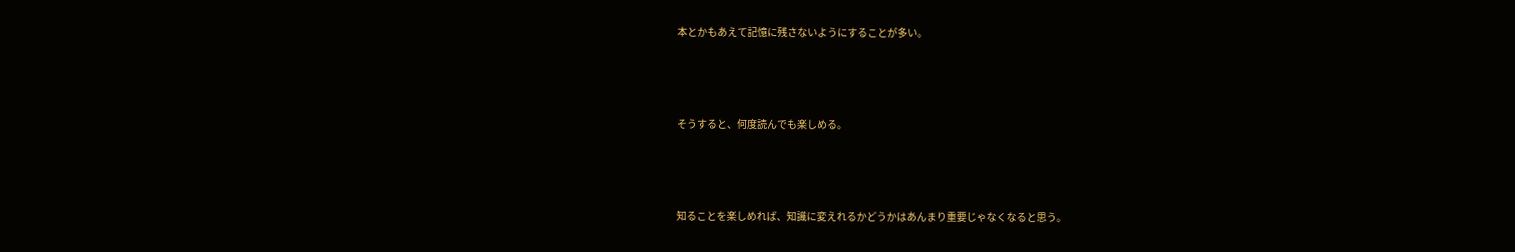本とかもあえて記憶に残さないようにすることが多い。



そうすると、何度読んでも楽しめる。



知ることを楽しめれば、知識に変えれるかどうかはあんまり重要じゃなくなると思う。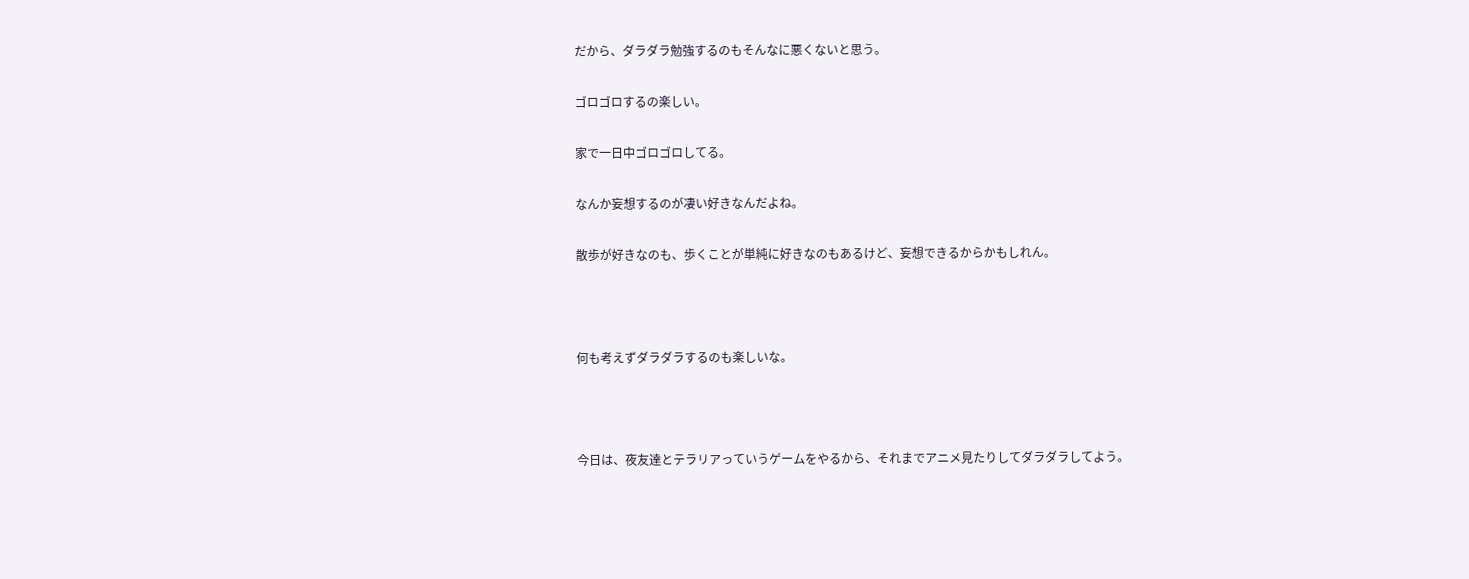だから、ダラダラ勉強するのもそんなに悪くないと思う。

ゴロゴロするの楽しい。

家で一日中ゴロゴロしてる。

なんか妄想するのが凄い好きなんだよね。

散歩が好きなのも、歩くことが単純に好きなのもあるけど、妄想できるからかもしれん。



何も考えずダラダラするのも楽しいな。



今日は、夜友達とテラリアっていうゲームをやるから、それまでアニメ見たりしてダラダラしてよう。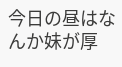今日の昼はなんか妹が厚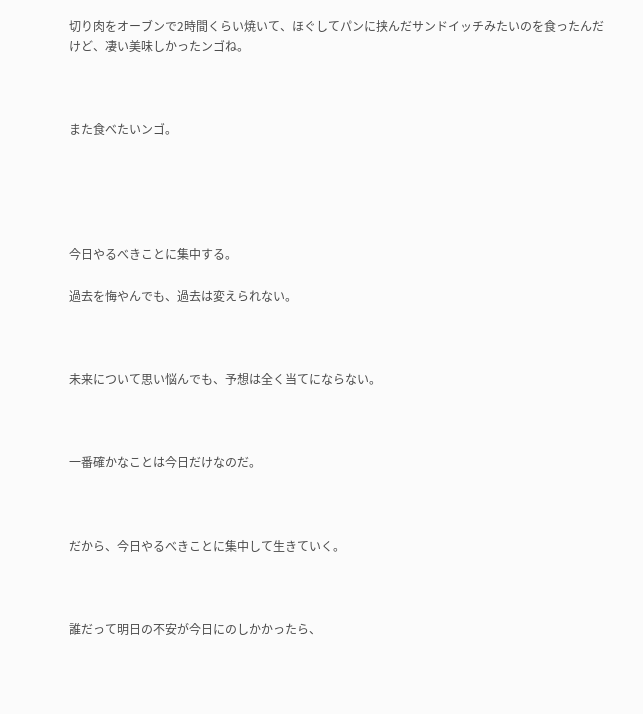切り肉をオーブンで2時間くらい焼いて、ほぐしてパンに挟んだサンドイッチみたいのを食ったんだけど、凄い美味しかったンゴね。



また食べたいンゴ。





今日やるべきことに集中する。

過去を悔やんでも、過去は変えられない。



未来について思い悩んでも、予想は全く当てにならない。



一番確かなことは今日だけなのだ。



だから、今日やるべきことに集中して生きていく。



誰だって明日の不安が今日にのしかかったら、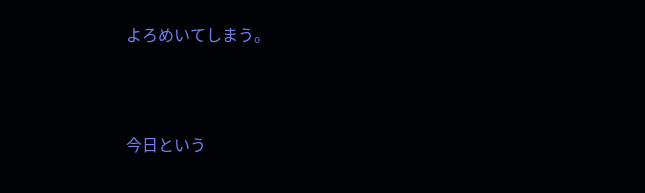よろめいてしまう。



今日という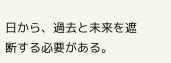日から、過去と未来を遮断する必要がある。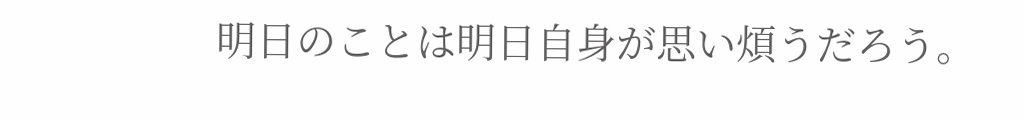明日のことは明日自身が思い煩うだろう。